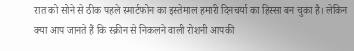रात को सोने से ठीक पहले स्मार्टफोन का इस्तेमाल हमारी दिनचर्या का हिस्सा बन चुका है। लेकिन क्या आप जानते हैं कि स्क्रीन से निकलने वाली रोशनी आपकी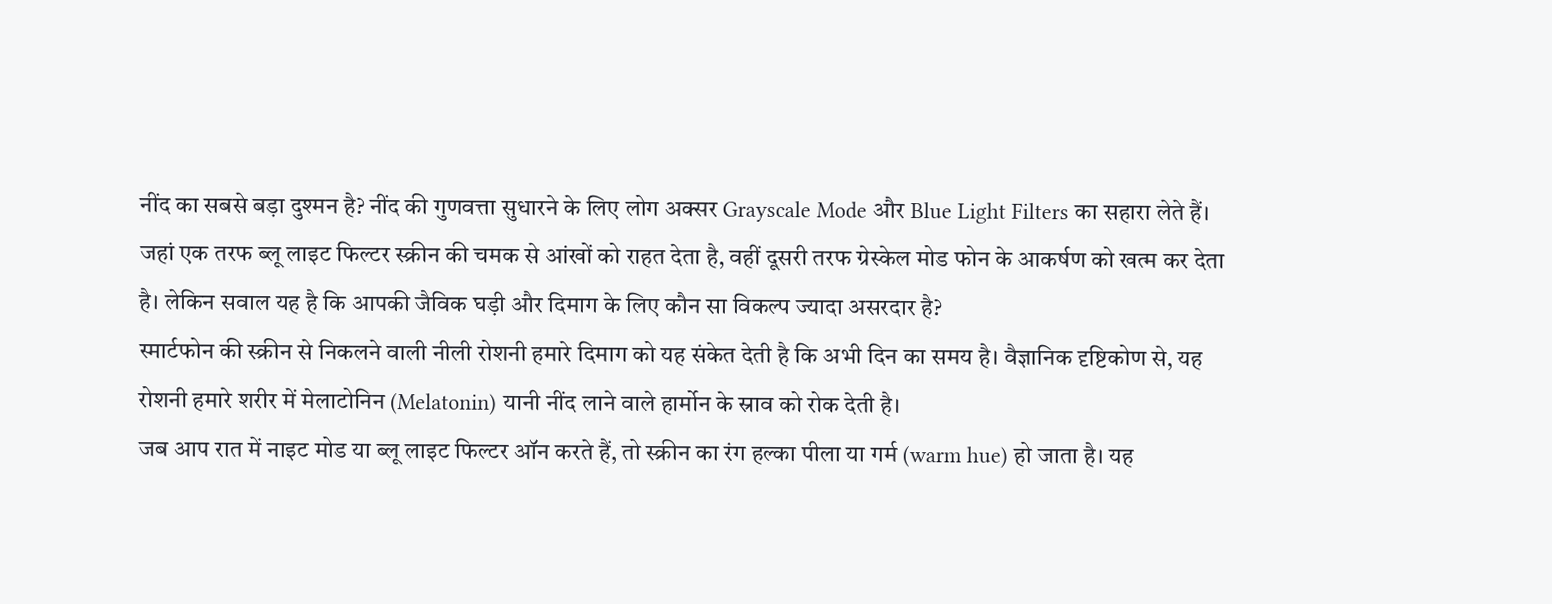नींद का सबसे बड़ा दुश्मन है? नींद की गुणवत्ता सुधारने के लिए लोग अक्सर Grayscale Mode और Blue Light Filters का सहारा लेते हैं। जहां एक तरफ ब्लू लाइट फिल्टर स्क्रीन की चमक से आंखों को राहत देता है, वहीं दूसरी तरफ ग्रेस्केल मोड फोन के आकर्षण को खत्म कर देता है। लेकिन सवाल यह है कि आपकी जैविक घड़ी और दिमाग के लिए कौन सा विकल्प ज्यादा असरदार है?
स्मार्टफोन की स्क्रीन से निकलने वाली नीली रोशनी हमारे दिमाग को यह संकेत देती है कि अभी दिन का समय है। वैज्ञानिक दृष्टिकोण से, यह रोशनी हमारे शरीर में मेलाटोनिन (Melatonin) यानी नींद लाने वाले हार्मोन के स्राव को रोक देती है।
जब आप रात में नाइट मोड या ब्लू लाइट फिल्टर ऑन करते हैं, तो स्क्रीन का रंग हल्का पीला या गर्म (warm hue) हो जाता है। यह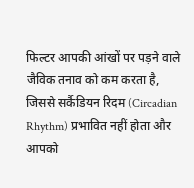फिल्टर आपकी आंखों पर पड़ने वाले जैविक तनाव को कम करता है, जिससे सर्कैडियन रिदम (Circadian Rhythm) प्रभावित नहीं होता और आपको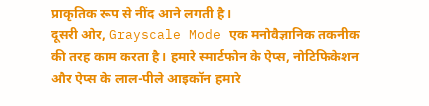प्राकृतिक रूप से नींद आने लगती है।
दूसरी ओर, Grayscale Mode एक मनोवैज्ञानिक तकनीक की तरह काम करता है। हमारे स्मार्टफोन के ऐप्स, नोटिफिकेशन और ऐप्स के लाल-पीले आइकॉन हमारे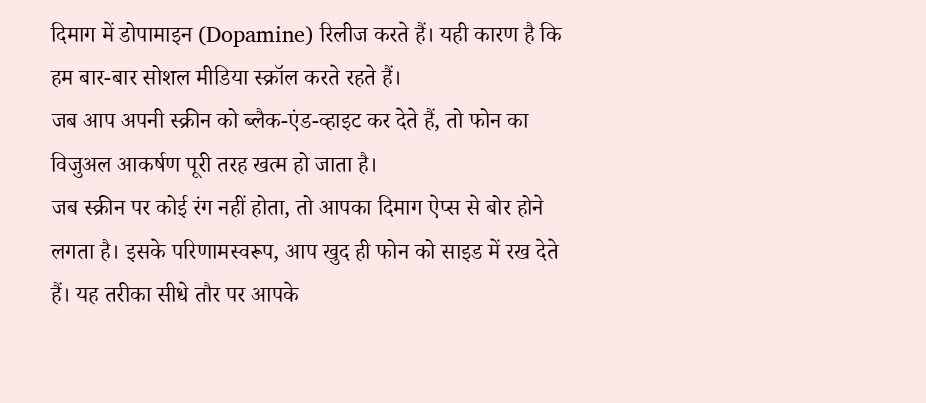दिमाग में डोपामाइन (Dopamine) रिलीज करते हैं। यही कारण है कि हम बार-बार सोशल मीडिया स्क्रॉल करते रहते हैं।
जब आप अपनी स्क्रीन को ब्लैक-एंड-व्हाइट कर देते हैं, तो फोन का विजुअल आकर्षण पूरी तरह खत्म हो जाता है।
जब स्क्रीन पर कोई रंग नहीं होता, तो आपका दिमाग ऐप्स से बोर होने लगता है। इसके परिणामस्वरूप, आप खुद ही फोन को साइड में रख देते हैं। यह तरीका सीधे तौर पर आपके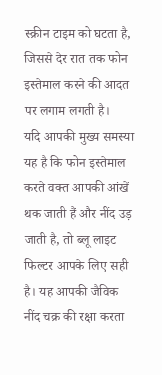स्क्रीन टाइम को घटता है, जिससे देर रात तक फोन इस्तेमाल करने की आदत पर लगाम लगती है।
यदि आपकी मुख्य समस्या यह है कि फोन इस्तेमाल करते वक्त आपकी आंखें थक जाती हैं और नींद उड़ जाती है, तो ब्लू लाइट फिल्टर आपके लिए सही है। यह आपकी जैविक नींद चक्र की रक्षा करता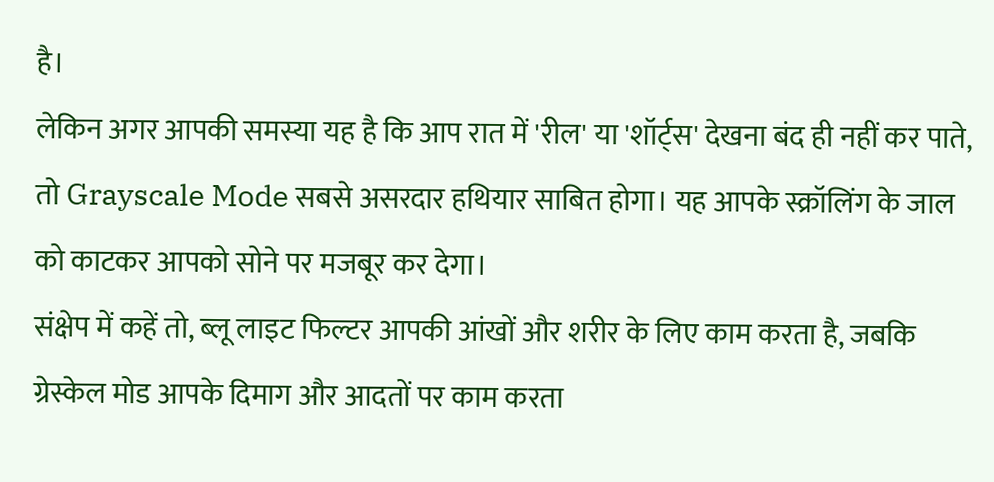है।
लेकिन अगर आपकी समस्या यह है कि आप रात में 'रील' या 'शॉर्ट्स' देखना बंद ही नहीं कर पाते, तो Grayscale Mode सबसे असरदार हथियार साबित होगा। यह आपके स्क्रॉलिंग के जाल को काटकर आपको सोने पर मजबूर कर देगा।
संक्षेप में कहें तो, ब्लू लाइट फिल्टर आपकी आंखों और शरीर के लिए काम करता है, जबकि ग्रेस्केल मोड आपके दिमाग और आदतों पर काम करता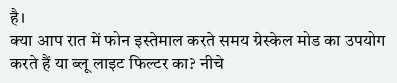है।
क्या आप रात में फोन इस्तेमाल करते समय ग्रेस्केल मोड का उपयोग करते हैं या ब्लू लाइट फिल्टर का? नीचे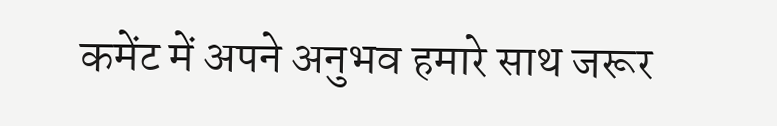कमेंट में अपने अनुभव हमारे साथ जरूर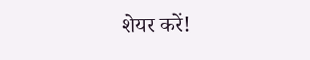शेयर करें!